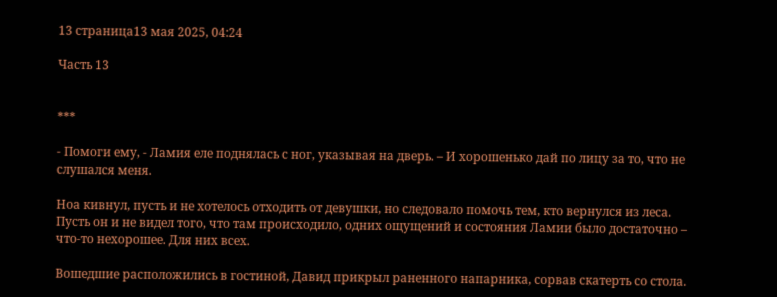13 страница13 мая 2025, 04:24

Часть 13


***

- Помоги ему, - Ламия еле поднялась с ног, указывая на дверь. – И хорошенько дай по лицу за то, что не слушался меня.

Ноа кивнул, пусть и не хотелось отходить от девушки, но следовало помочь тем, кто вернулся из леса. Пусть он и не видел того, что там происходило, одних ощущений и состояния Ламии было достаточно – что-то нехорошее. Для них всех.

Вошедшие расположились в гостиной, Давид прикрыл раненного напарника, сорвав скатерть со стола.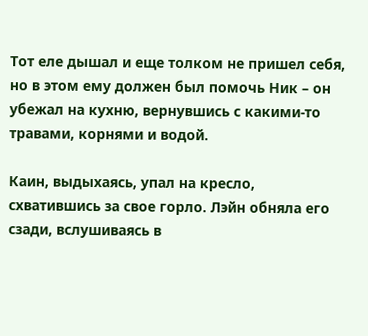Тот еле дышал и еще толком не пришел себя, но в этом ему должен был помочь Ник – он убежал на кухню, вернувшись с какими-то травами, корнями и водой.

Каин, выдыхаясь, упал на кресло, схватившись за свое горло. Лэйн обняла его сзади, вслушиваясь в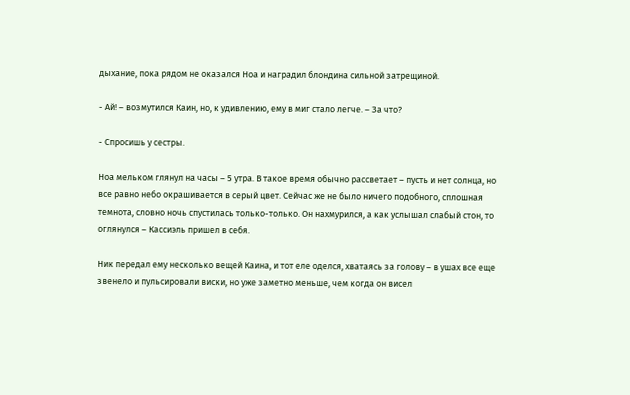дыхание, пока рядом не оказался Ноа и наградил блондина сильной затрещиной.

- Ай! – возмутился Каин, но, к удивлению, ему в миг стало легче. – За что?

- Спросишь у сестры.

Ноа мельком глянул на часы – 5 утра. В такое время обычно рассветает – пусть и нет солнца, но все равно небо окрашивается в серый цвет. Сейчас же не было ничего подобного, сплошная темнота, словно ночь спустилась только-только. Он нахмурился, а как услышал слабый стон, то оглянулся – Кассиэль пришел в себя.

Ник передал ему несколько вещей Каина, и тот еле оделся, хватаясь за голову – в ушах все еще звенело и пульсировали виски, но уже заметно меньше, чем когда он висел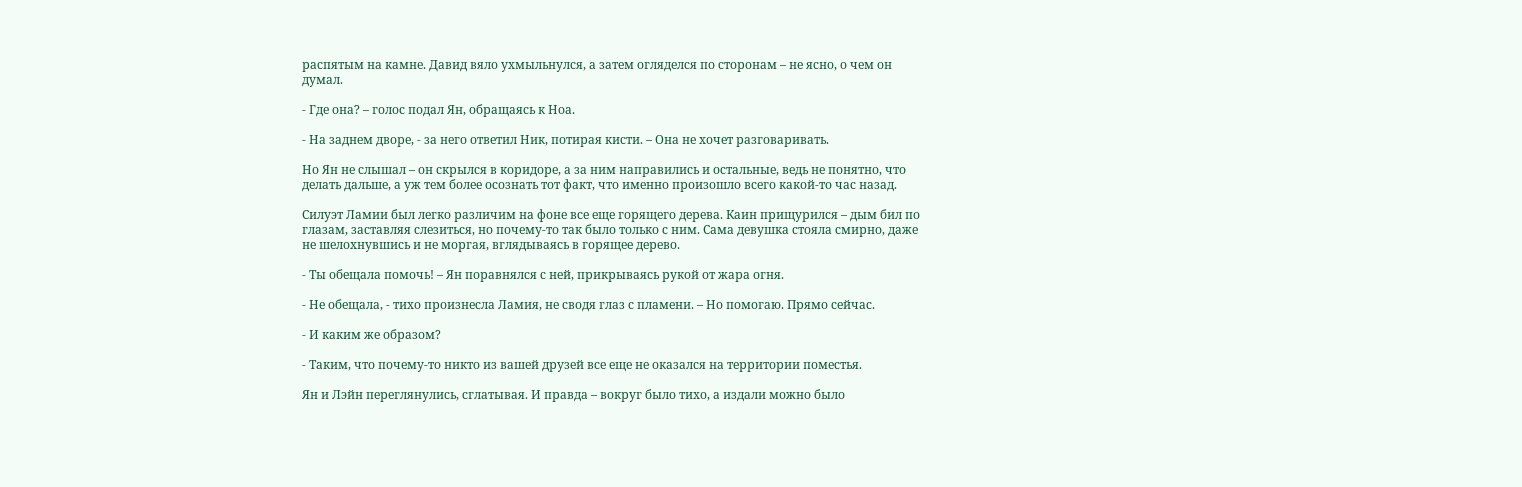распятым на камне. Давид вяло ухмыльнулся, а затем огляделся по сторонам – не ясно, о чем он думал.

- Где она? – голос подал Ян, обращаясь к Ноа.

- На заднем дворе, - за него ответил Ник, потирая кисти. – Она не хочет разговаривать.

Но Ян не слышал – он скрылся в коридоре, а за ним направились и остальные, ведь не понятно, что делать дальше, а уж тем более осознать тот факт, что именно произошло всего какой-то час назад.

Силуэт Ламии был легко различим на фоне все еще горящего дерева. Каин прищурился – дым бил по глазам, заставляя слезиться, но почему-то так было только с ним. Сама девушка стояла смирно, даже не шелохнувшись и не моргая, вглядываясь в горящее дерево.

- Ты обещала помочь! – Ян поравнялся с ней, прикрываясь рукой от жара огня.

- Не обещала, - тихо произнесла Ламия, не сводя глаз с пламени. – Но помогаю. Прямо сейчас.

- И каким же образом?

- Таким, что почему-то никто из вашей друзей все еще не оказался на территории поместья.

Ян и Лэйн переглянулись, сглатывая. И правда – вокруг было тихо, а издали можно было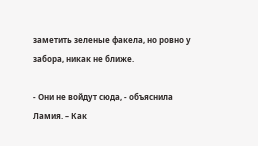заметить зеленые факела, но ровно у забора, никак не ближе.

- Они не войдут сюда, - объяснила Ламия. – Как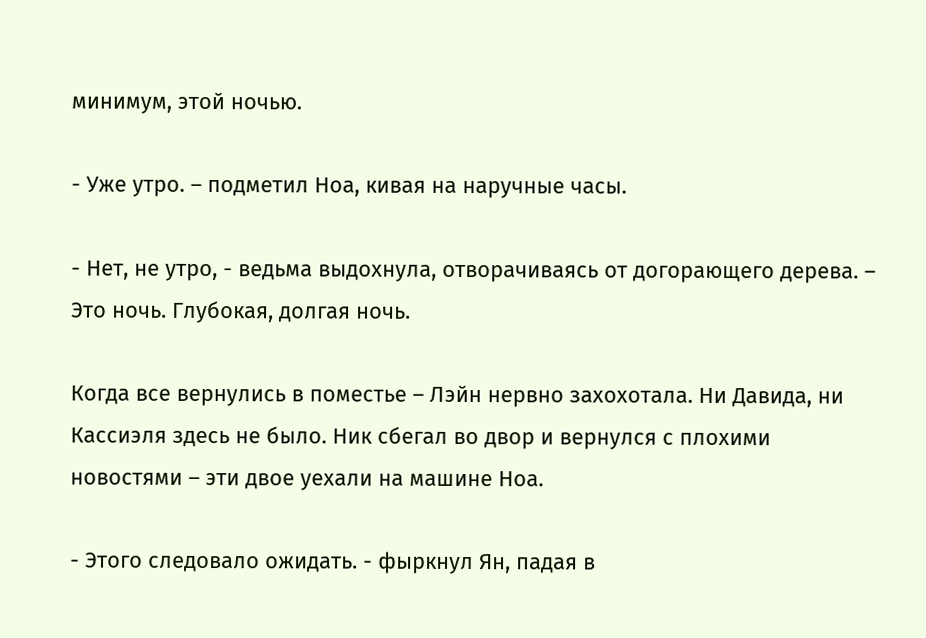минимум, этой ночью.

- Уже утро. – подметил Ноа, кивая на наручные часы.

- Нет, не утро, - ведьма выдохнула, отворачиваясь от догорающего дерева. – Это ночь. Глубокая, долгая ночь.

Когда все вернулись в поместье – Лэйн нервно захохотала. Ни Давида, ни Кассиэля здесь не было. Ник сбегал во двор и вернулся с плохими новостями – эти двое уехали на машине Ноа.

- Этого следовало ожидать. - фыркнул Ян, падая в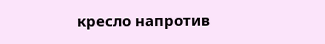кресло напротив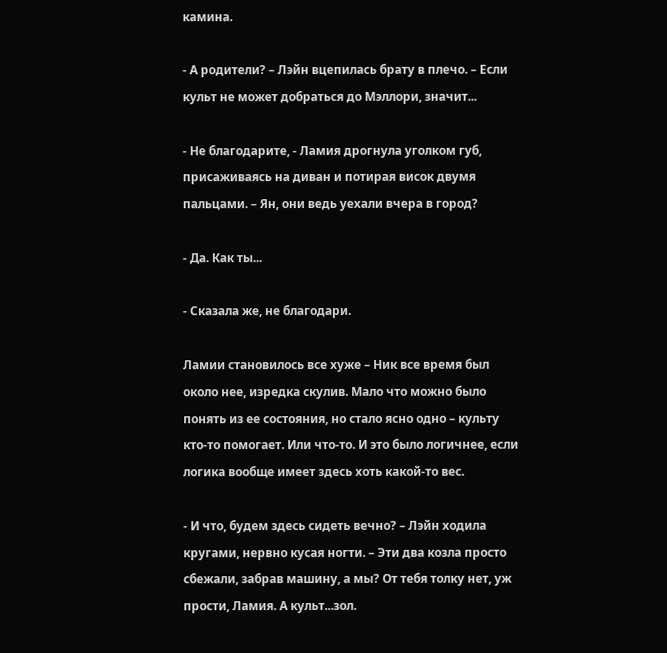камина.

- А родители? – Лэйн вцепилась брату в плечо. – Если культ не может добраться до Мэллори, значит...

- Не благодарите, - Ламия дрогнула уголком губ, присаживаясь на диван и потирая висок двумя пальцами. – Ян, они ведь уехали вчера в город?

- Да. Как ты...

- Сказала же, не благодари.

Ламии становилось все хуже – Ник все время был около нее, изредка скулив. Мало что можно было понять из ее состояния, но стало ясно одно – культу кто-то помогает. Или что-то. И это было логичнее, если логика вообще имеет здесь хоть какой-то вес.

- И что, будем здесь сидеть вечно? – Лэйн ходила кругами, нервно кусая ногти. – Эти два козла просто сбежали, забрав машину, а мы? От тебя толку нет, уж прости, Ламия. А культ...зол.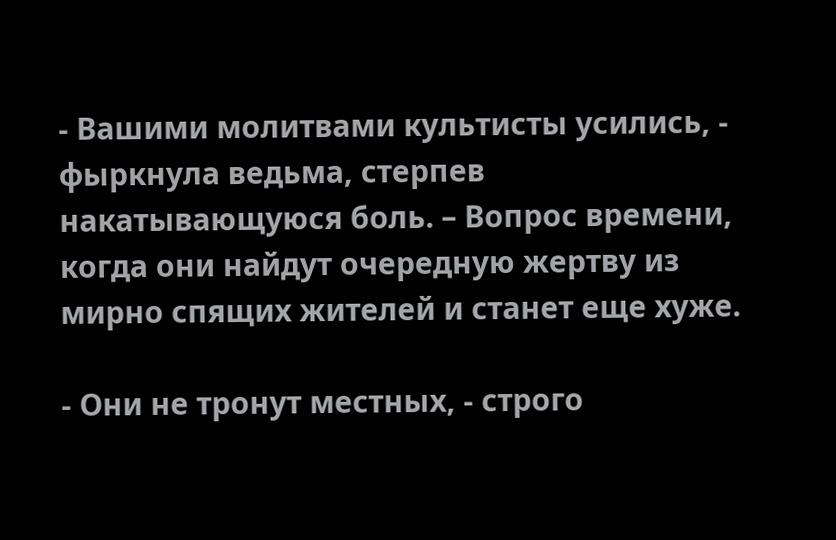- Вашими молитвами культисты усились, - фыркнула ведьма, стерпев накатывающуюся боль. – Вопрос времени, когда они найдут очередную жертву из мирно спящих жителей и станет еще хуже.

- Они не тронут местных, - строго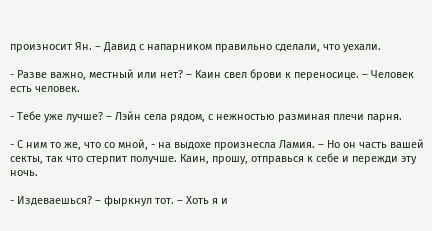произносит Ян. – Давид с напарником правильно сделали, что уехали.

- Разве важно, местный или нет? – Каин свел брови к переносице. – Человек есть человек.

- Тебе уже лучше? – Лэйн села рядом, с нежностью разминая плечи парня.

- С ним то же, что со мной, - на выдохе произнесла Ламия. – Но он часть вашей секты, так что стерпит получше. Каин, прошу, отправься к себе и пережди эту ночь.

- Издеваешься? – фыркнул тот. – Хоть я и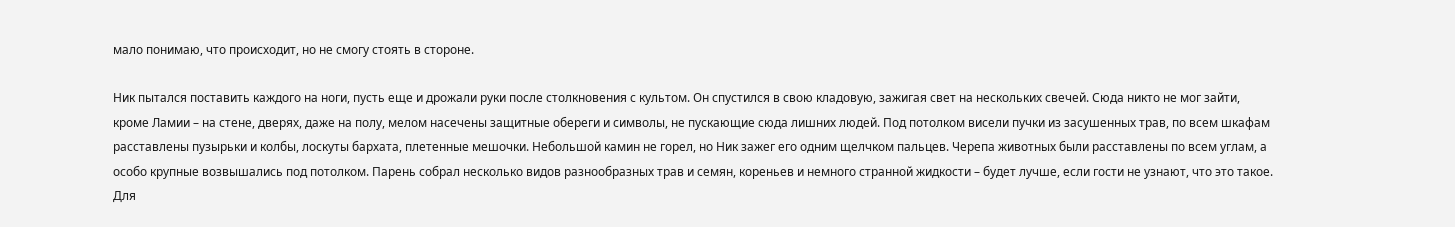мало понимаю, что происходит, но не смогу стоять в стороне.

Ник пытался поставить каждого на ноги, пусть еще и дрожали руки после столкновения с культом. Он спустился в свою кладовую, зажигая свет на нескольких свечей. Сюда никто не мог зайти, кроме Ламии – на стене, дверях, даже на полу, мелом насечены защитные обереги и символы, не пускающие сюда лишних людей. Под потолком висели пучки из засушенных трав, по всем шкафам расставлены пузырьки и колбы, лоскуты бархата, плетенные мешочки. Небольшой камин не горел, но Ник зажег его одним щелчком пальцев. Черепа животных были расставлены по всем углам, а особо крупные возвышались под потолком. Парень собрал несколько видов разнообразных трав и семян, кореньев и немного странной жидкости – будет лучше, если гости не узнают, что это такое. Для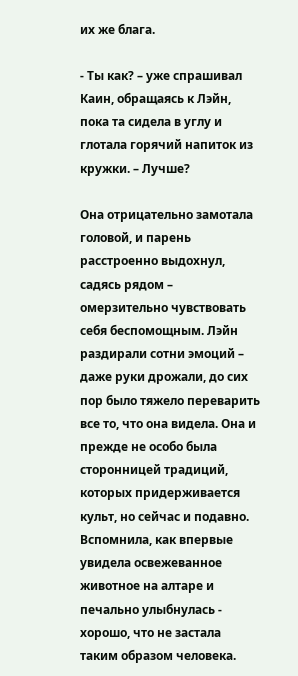их же блага.

- Ты как? – уже спрашивал Каин, обращаясь к Лэйн, пока та сидела в углу и глотала горячий напиток из кружки. – Лучше?

Она отрицательно замотала головой, и парень расстроенно выдохнул, садясь рядом – омерзительно чувствовать себя беспомощным. Лэйн раздирали сотни эмоций – даже руки дрожали, до сих пор было тяжело переварить все то, что она видела. Она и прежде не особо была сторонницей традиций, которых придерживается культ, но сейчас и подавно. Вспомнила, как впервые увидела освежеванное животное на алтаре и печально улыбнулась - хорошо, что не застала таким образом человека.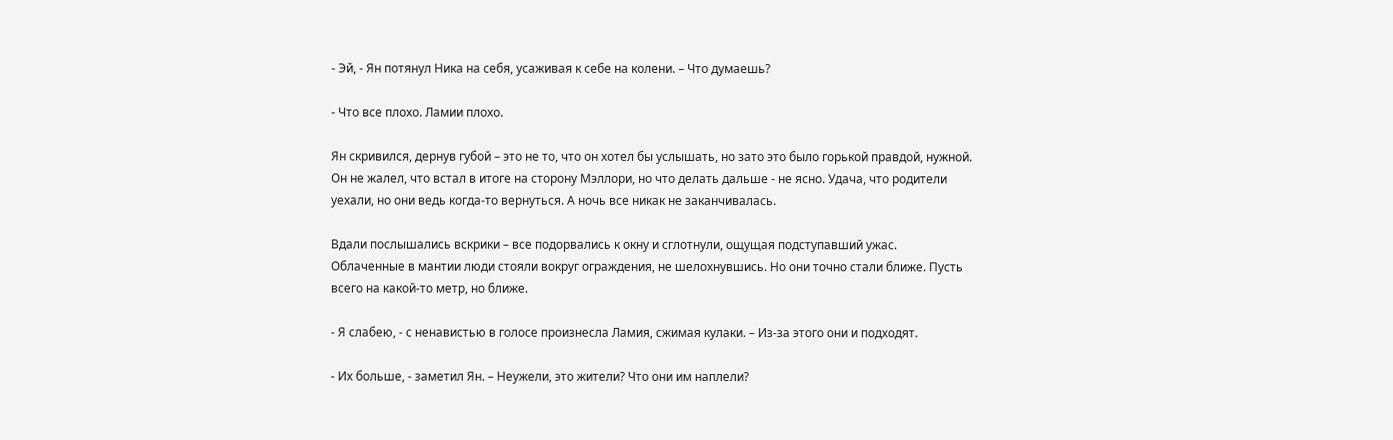- Эй, - Ян потянул Ника на себя, усаживая к себе на колени. – Что думаешь?

- Что все плохо. Ламии плохо.

Ян скривился, дернув губой – это не то, что он хотел бы услышать, но зато это было горькой правдой, нужной. Он не жалел, что встал в итоге на сторону Мэллори, но что делать дальше - не ясно. Удача, что родители уехали, но они ведь когда-то вернуться. А ночь все никак не заканчивалась.

Вдали послышались вскрики – все подорвались к окну и сглотнули, ощущая подступавший ужас. Облаченные в мантии люди стояли вокруг ограждения, не шелохнувшись. Но они точно стали ближе. Пусть всего на какой-то метр, но ближе.

- Я слабею, - с ненавистью в голосе произнесла Ламия, сжимая кулаки. – Из-за этого они и подходят.

- Их больше, - заметил Ян. – Неужели, это жители? Что они им наплели?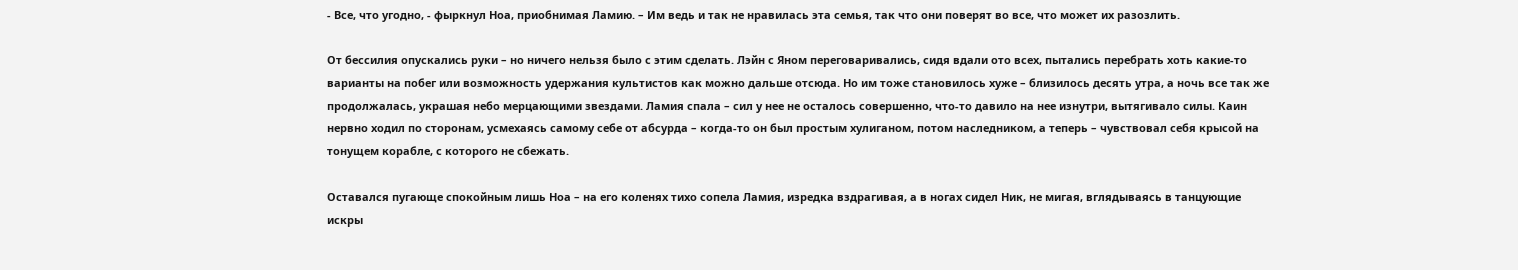- Все, что угодно, - фыркнул Ноа, приобнимая Ламию. – Им ведь и так не нравилась эта семья, так что они поверят во все, что может их разозлить.

От бессилия опускались руки – но ничего нельзя было с этим сделать. Лэйн с Яном переговаривались, сидя вдали ото всех, пытались перебрать хоть какие-то варианты на побег или возможность удержания культистов как можно дальше отсюда. Но им тоже становилось хуже – близилось десять утра, а ночь все так же продолжалась, украшая небо мерцающими звездами. Ламия спала – сил у нее не осталось совершенно, что-то давило на нее изнутри, вытягивало силы. Каин нервно ходил по сторонам, усмехаясь самому себе от абсурда – когда-то он был простым хулиганом, потом наследником, а теперь – чувствовал себя крысой на тонущем корабле, с которого не сбежать.

Оставался пугающе спокойным лишь Ноа – на его коленях тихо сопела Ламия, изредка вздрагивая, а в ногах сидел Ник, не мигая, вглядываясь в танцующие искры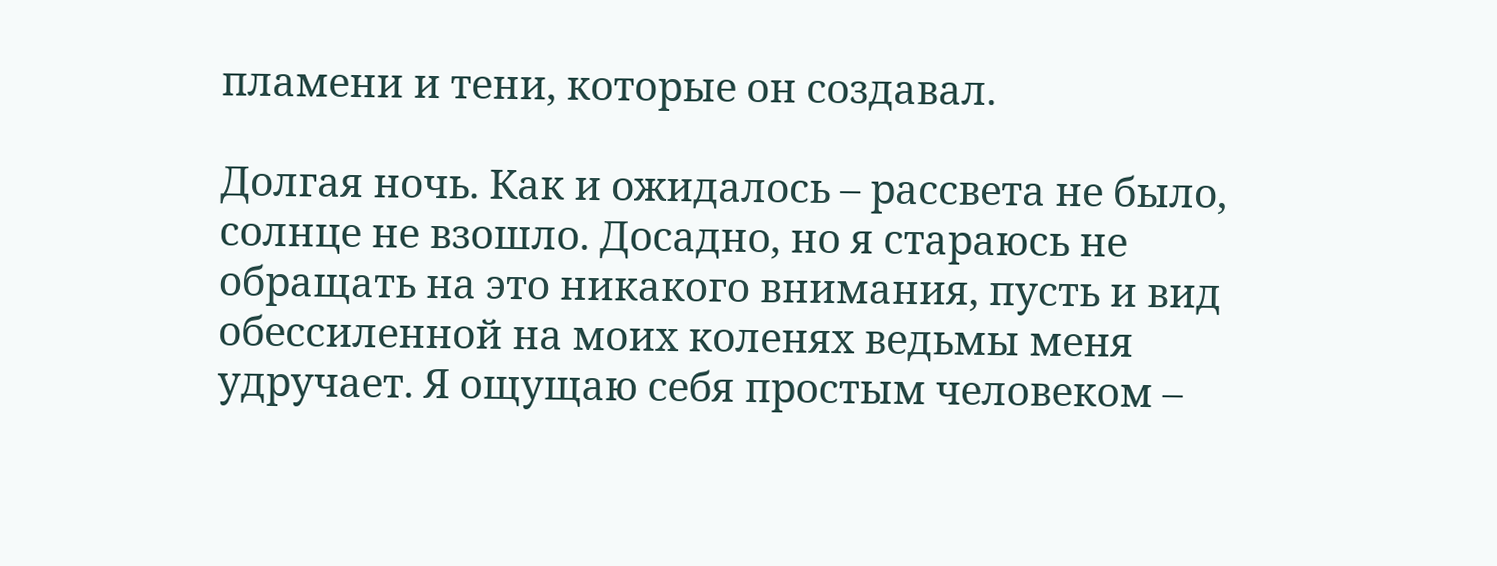пламени и тени, которые он создавал.

Долгая ночь. Как и ожидалось – рассвета не было, солнце не взошло. Досадно, но я стараюсь не обращать на это никакого внимания, пусть и вид обессиленной на моих коленях ведьмы меня удручает. Я ощущаю себя простым человеком –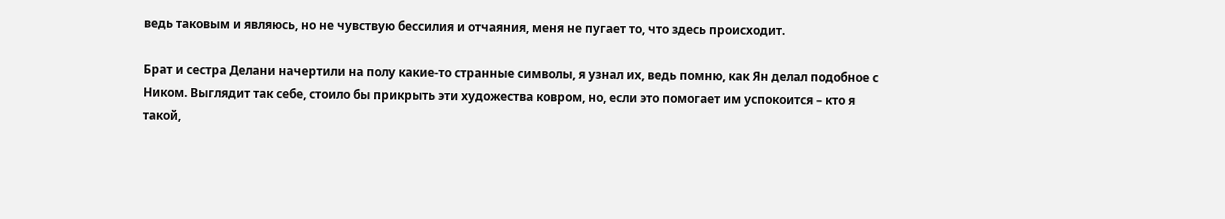ведь таковым и являюсь, но не чувствую бессилия и отчаяния, меня не пугает то, что здесь происходит.

Брат и сестра Делани начертили на полу какие-то странные символы, я узнал их, ведь помню, как Ян делал подобное с Ником. Выглядит так себе, стоило бы прикрыть эти художества ковром, но, если это помогает им успокоится – кто я такой,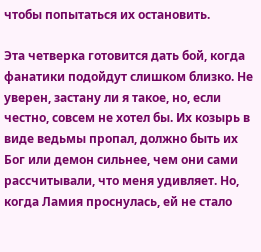чтобы попытаться их остановить.

Эта четверка готовится дать бой, когда фанатики подойдут слишком близко. Не уверен, застану ли я такое, но, если честно, совсем не хотел бы. Их козырь в виде ведьмы пропал, должно быть их Бог или демон сильнее, чем они сами рассчитывали, что меня удивляет. Но, когда Ламия проснулась, ей не стало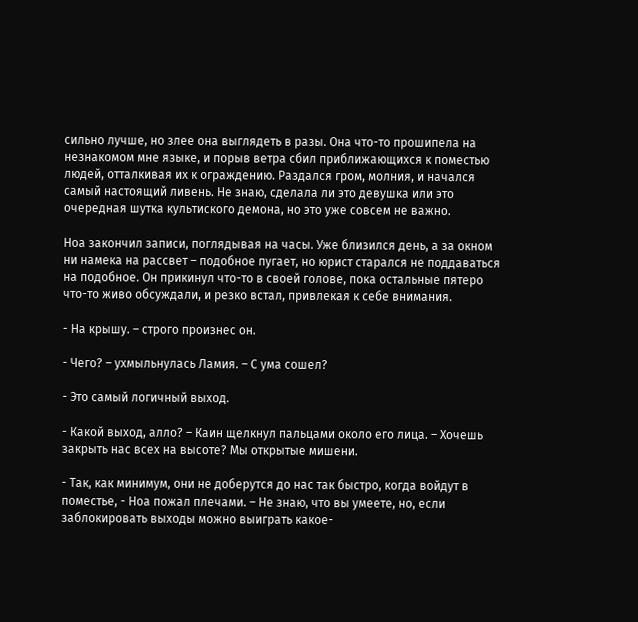сильно лучше, но злее она выглядеть в разы. Она что-то прошипела на незнакомом мне языке, и порыв ветра сбил приближающихся к поместью людей, отталкивая их к ограждению. Раздался гром, молния, и начался самый настоящий ливень. Не знаю, сделала ли это девушка или это очередная шутка культиского демона, но это уже совсем не важно.

Ноа закончил записи, поглядывая на часы. Уже близился день, а за окном ни намека на рассвет – подобное пугает, но юрист старался не поддаваться на подобное. Он прикинул что-то в своей голове, пока остальные пятеро что-то живо обсуждали, и резко встал, привлекая к себе внимания.

- На крышу. – строго произнес он.

- Чего? – ухмыльнулась Ламия. – С ума сошел?

- Это самый логичный выход.

- Какой выход, алло? – Каин щелкнул пальцами около его лица. – Хочешь закрыть нас всех на высоте? Мы открытые мишени.

- Так, как минимум, они не доберутся до нас так быстро, когда войдут в поместье, - Ноа пожал плечами. – Не знаю, что вы умеете, но, если заблокировать выходы можно выиграть какое-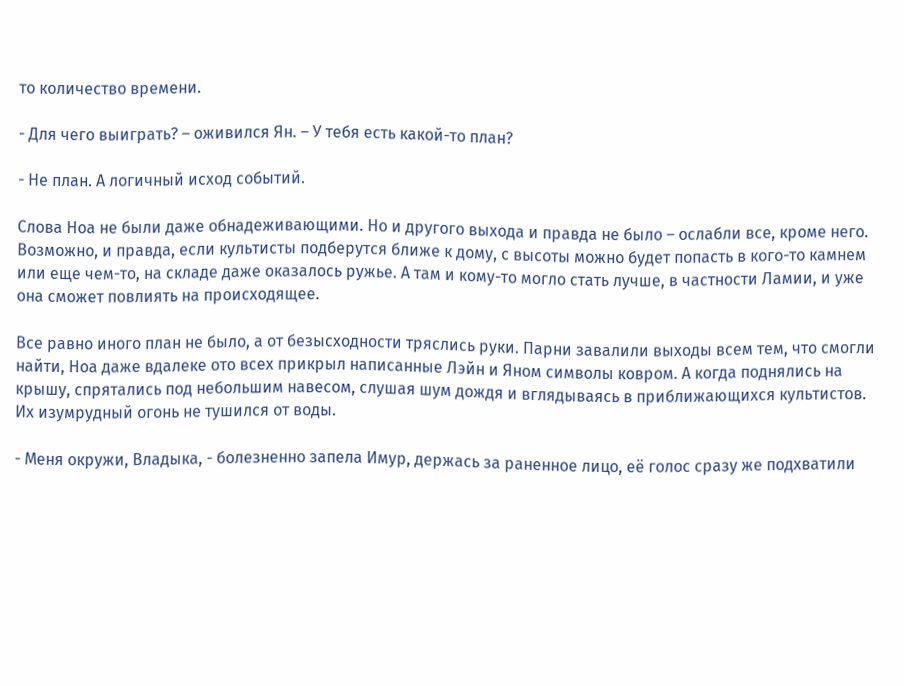то количество времени.

- Для чего выиграть? – оживился Ян. – У тебя есть какой-то план?

- Не план. А логичный исход событий.

Слова Ноа не были даже обнадеживающими. Но и другого выхода и правда не было – ослабли все, кроме него. Возможно, и правда, если культисты подберутся ближе к дому, с высоты можно будет попасть в кого-то камнем или еще чем-то, на складе даже оказалось ружье. А там и кому-то могло стать лучше, в частности Ламии, и уже она сможет повлиять на происходящее.

Все равно иного план не было, а от безысходности тряслись руки. Парни завалили выходы всем тем, что смогли найти, Ноа даже вдалеке ото всех прикрыл написанные Лэйн и Яном символы ковром. А когда поднялись на крышу, спрятались под небольшим навесом, слушая шум дождя и вглядываясь в приближающихся культистов. Их изумрудный огонь не тушился от воды.

- Меня окружи, Владыка, - болезненно запела Имур, держась за раненное лицо, её голос сразу же подхватили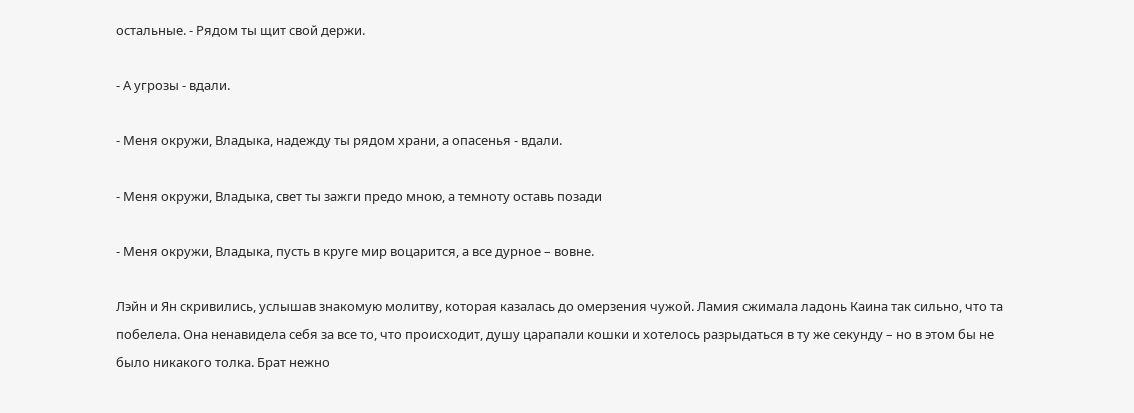остальные. - Рядом ты щит свой держи.

- А угрозы - вдали.

- Меня окружи, Владыка, надежду ты рядом храни, а опасенья - вдали.

- Меня окружи, Владыка, свет ты зажги предо мною, а темноту оставь позади

- Меня окружи, Владыка, пусть в круге мир воцарится, а все дурное – вовне.

Лэйн и Ян скривились, услышав знакомую молитву, которая казалась до омерзения чужой. Ламия сжимала ладонь Каина так сильно, что та побелела. Она ненавидела себя за все то, что происходит, душу царапали кошки и хотелось разрыдаться в ту же секунду – но в этом бы не было никакого толка. Брат нежно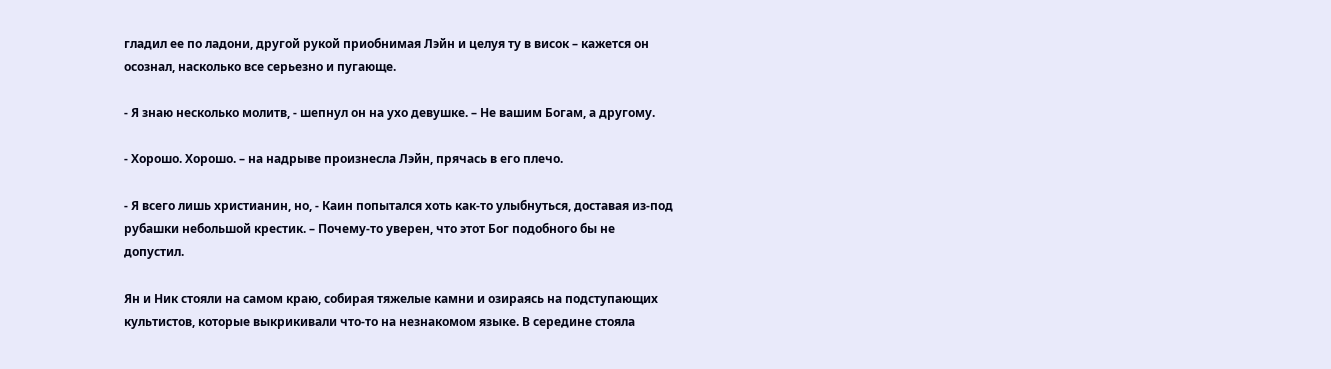гладил ее по ладони, другой рукой приобнимая Лэйн и целуя ту в висок – кажется он осознал, насколько все серьезно и пугающе.

- Я знаю несколько молитв, - шепнул он на ухо девушке. – Не вашим Богам, а другому.

- Хорошо. Хорошо. – на надрыве произнесла Лэйн, прячась в его плечо.

- Я всего лишь христианин, но, - Каин попытался хоть как-то улыбнуться, доставая из-под рубашки небольшой крестик. – Почему-то уверен, что этот Бог подобного бы не допустил.

Ян и Ник стояли на самом краю, собирая тяжелые камни и озираясь на подступающих культистов, которые выкрикивали что-то на незнакомом языке. В середине стояла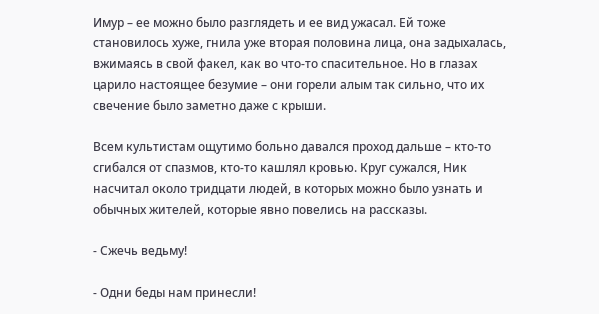Имур – ее можно было разглядеть и ее вид ужасал. Ей тоже становилось хуже, гнила уже вторая половина лица, она задыхалась, вжимаясь в свой факел, как во что-то спасительное. Но в глазах царило настоящее безумие – они горели алым так сильно, что их свечение было заметно даже с крыши.

Всем культистам ощутимо больно давался проход дальше – кто-то сгибался от спазмов, кто-то кашлял кровью. Круг сужался, Ник насчитал около тридцати людей, в которых можно было узнать и обычных жителей, которые явно повелись на рассказы.

- Сжечь ведьму!

- Одни беды нам принесли!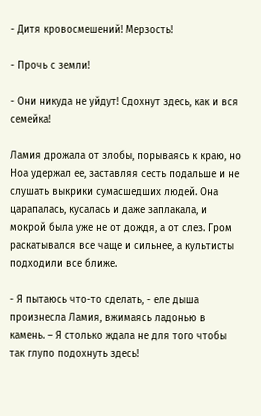- Дитя кровосмешений! Мерзость!

- Прочь с земли!

- Они никуда не уйдут! Сдохнут здесь, как и вся семейка!

Ламия дрожала от злобы, порываясь к краю, но Ноа удержал ее, заставляя сесть подальше и не слушать выкрики сумасшедших людей. Она царапалась, кусалась и даже заплакала, и мокрой была уже не от дождя, а от слез. Гром раскатывался все чаще и сильнее, а культисты подходили все ближе.

- Я пытаюсь что-то сделать, - еле дыша произнесла Ламия, вжимаясь ладонью в камень. – Я столько ждала не для того чтобы так глупо подохнуть здесь!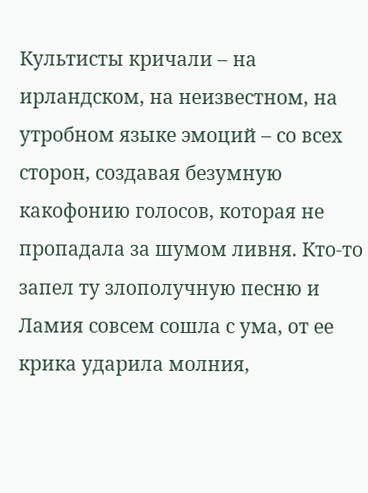Культисты кричали – на ирландском, на неизвестном, на утробном языке эмоций – со всех сторон, создавая безумную какофонию голосов, которая не пропадала за шумом ливня. Кто-то запел ту злополучную песню и Ламия совсем сошла с ума, от ее крика ударила молния,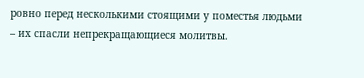ровно перед несколькими стоящими у поместья людьми – их спасли непрекращающиеся молитвы.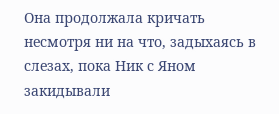Она продолжала кричать несмотря ни на что, задыхаясь в слезах, пока Ник с Яном закидывали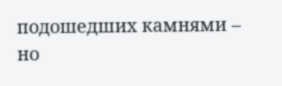подошедших камнями – но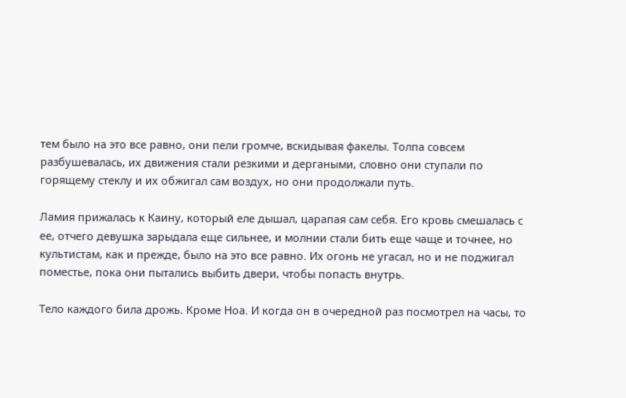тем было на это все равно, они пели громче, вскидывая факелы. Толпа совсем разбушевалась, их движения стали резкими и дергаными, словно они ступали по горящему стеклу и их обжигал сам воздух, но они продолжали путь.

Ламия прижалась к Каину, который еле дышал, царапая сам себя. Его кровь смешалась с ее, отчего девушка зарыдала еще сильнее, и молнии стали бить еще чаще и точнее, но культистам, как и прежде, было на это все равно. Их огонь не угасал, но и не поджигал поместье, пока они пытались выбить двери, чтобы попасть внутрь.

Тело каждого била дрожь. Кроме Ноа. И когда он в очередной раз посмотрел на часы, то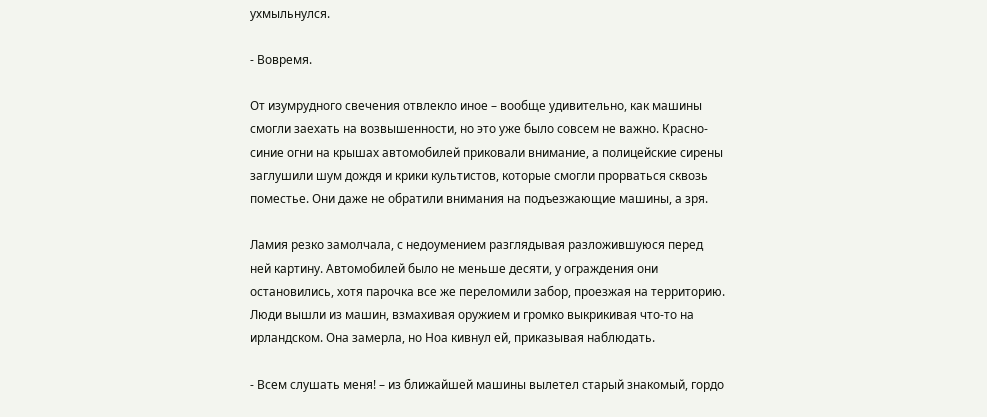ухмыльнулся.

- Вовремя.

От изумрудного свечения отвлекло иное – вообще удивительно, как машины смогли заехать на возвышенности, но это уже было совсем не важно. Красно-синие огни на крышах автомобилей приковали внимание, а полицейские сирены заглушили шум дождя и крики культистов, которые смогли прорваться сквозь поместье. Они даже не обратили внимания на подъезжающие машины, а зря.

Ламия резко замолчала, с недоумением разглядывая разложившуюся перед ней картину. Автомобилей было не меньше десяти, у ограждения они остановились, хотя парочка все же переломили забор, проезжая на территорию. Люди вышли из машин, взмахивая оружием и громко выкрикивая что-то на ирландском. Она замерла, но Ноа кивнул ей, приказывая наблюдать.

- Всем слушать меня! – из ближайшей машины вылетел старый знакомый, гордо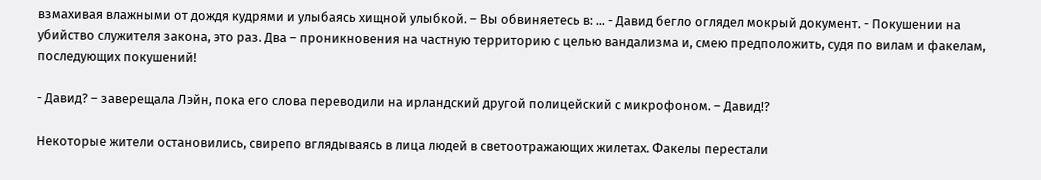взмахивая влажными от дождя кудрями и улыбаясь хищной улыбкой. – Вы обвиняетесь в: ... - Давид бегло оглядел мокрый документ. - Покушении на убийство служителя закона, это раз. Два – проникновения на частную территорию с целью вандализма и, смею предположить, судя по вилам и факелам, последующих покушений!

- Давид? – заверещала Лэйн, пока его слова переводили на ирландский другой полицейский с микрофоном. – Давид!?

Некоторые жители остановились, свирепо вглядываясь в лица людей в светоотражающих жилетах. Факелы перестали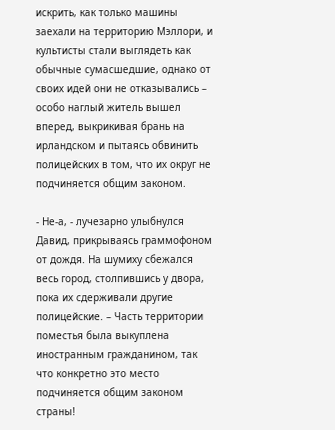искрить, как только машины заехали на территорию Мэллори, и культисты стали выглядеть как обычные сумасшедшие, однако от своих идей они не отказывались – особо наглый житель вышел вперед, выкрикивая брань на ирландском и пытаясь обвинить полицейских в том, что их округ не подчиняется общим законом.

- Не-а, - лучезарно улыбнулся Давид, прикрываясь граммофоном от дождя. На шумиху сбежался весь город, столпившись у двора, пока их сдерживали другие полицейские. – Часть территории поместья была выкуплена иностранным гражданином, так что конкретно это место подчиняется общим законом страны!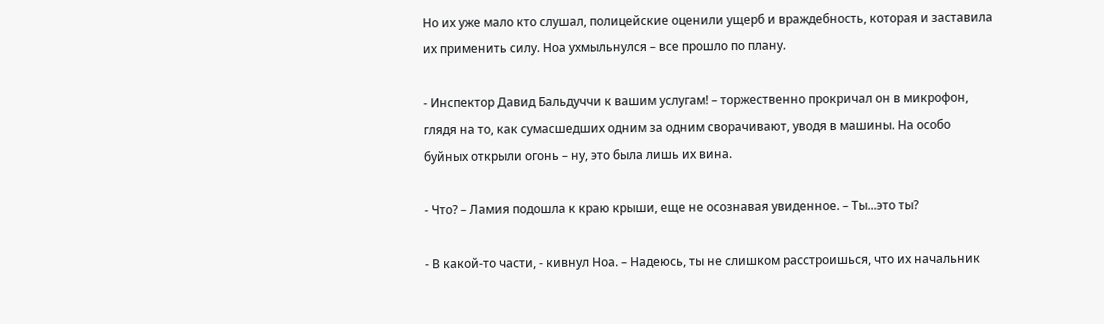Но их уже мало кто слушал, полицейские оценили ущерб и враждебность, которая и заставила их применить силу. Ноа ухмыльнулся – все прошло по плану.

- Инспектор Давид Бальдуччи к вашим услугам! – торжественно прокричал он в микрофон, глядя на то, как сумасшедших одним за одним сворачивают, уводя в машины. На особо буйных открыли огонь – ну, это была лишь их вина.

- Что? – Ламия подошла к краю крыши, еще не осознавая увиденное. – Ты...это ты?

- В какой-то части, - кивнул Ноа. – Надеюсь, ты не слишком расстроишься, что их начальник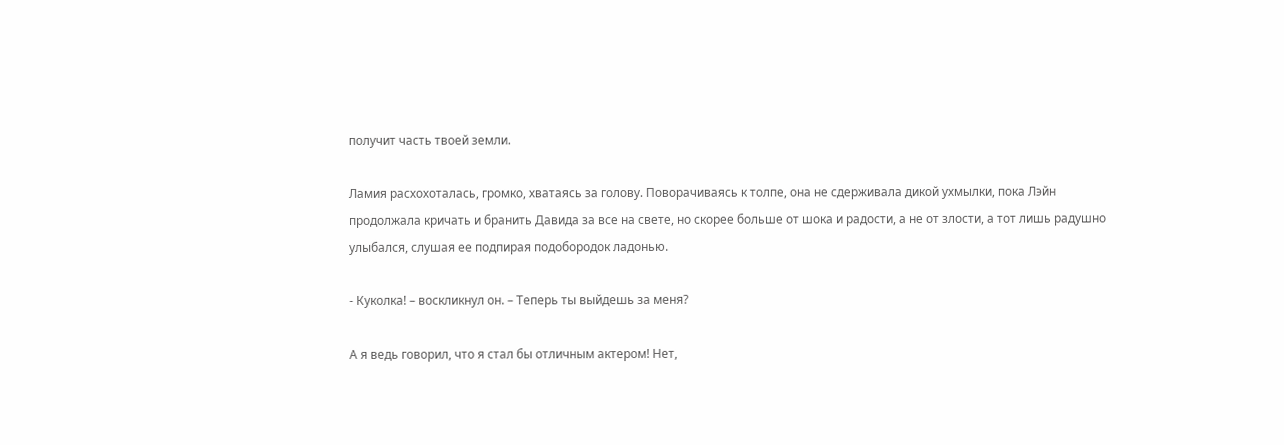получит часть твоей земли.

Ламия расхохоталась, громко, хватаясь за голову. Поворачиваясь к толпе, она не сдерживала дикой ухмылки, пока Лэйн продолжала кричать и бранить Давида за все на свете, но скорее больше от шока и радости, а не от злости, а тот лишь радушно улыбался, слушая ее подпирая подобородок ладонью.

- Куколка! – воскликнул он. – Теперь ты выйдешь за меня?

А я ведь говорил, что я стал бы отличным актером! Нет,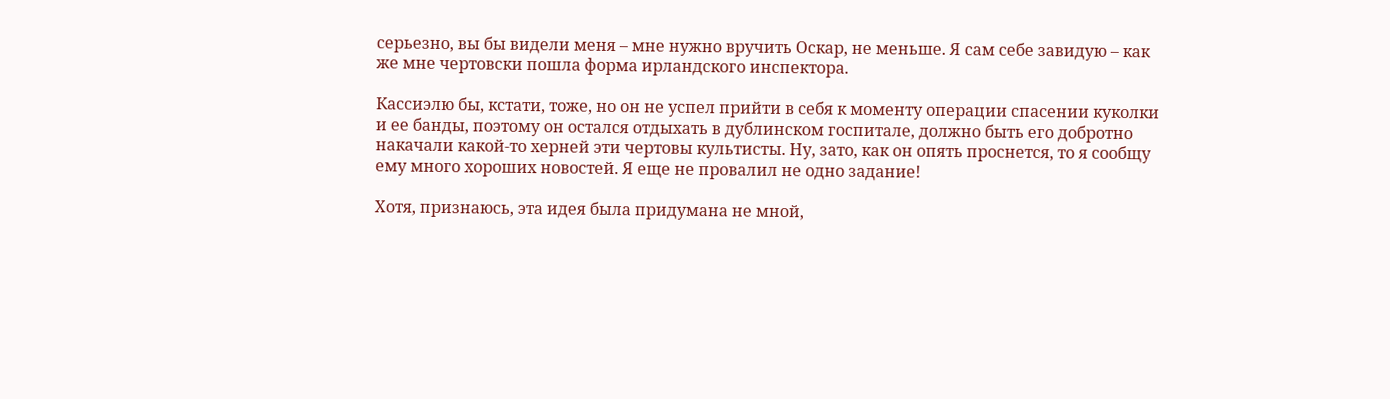серьезно, вы бы видели меня – мне нужно вручить Оскар, не меньше. Я сам себе завидую – как же мне чертовски пошла форма ирландского инспектора.

Кассиэлю бы, кстати, тоже, но он не успел прийти в себя к моменту операции спасении куколки и ее банды, поэтому он остался отдыхать в дублинском госпитале, должно быть его добротно накачали какой-то херней эти чертовы культисты. Ну, зато, как он опять проснется, то я сообщу ему много хороших новостей. Я еще не провалил не одно задание!

Хотя, признаюсь, эта идея была придумана не мной,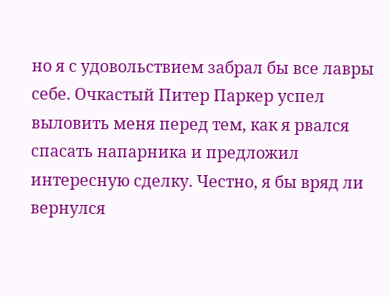но я с удовольствием забрал бы все лавры себе. Очкастый Питер Паркер успел выловить меня перед тем, как я рвался спасать напарника и предложил интересную сделку. Честно, я бы вряд ли вернулся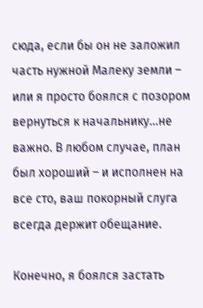сюда, если бы он не заложил часть нужной Малеку земли – или я просто боялся с позором вернуться к начальнику...не важно. В любом случае, план был хороший – и исполнен на все сто, ваш покорный слуга всегда держит обещание.

Конечно, я боялся застать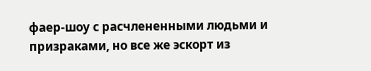фаер-шоу с расчлененными людьми и призраками, но все же эскорт из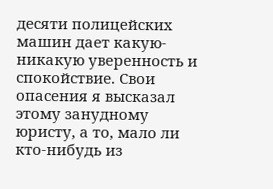десяти полицейских машин дает какую-никакую уверенность и спокойствие. Свои опасения я высказал этому занудному юристу, а то, мало ли кто-нибудь из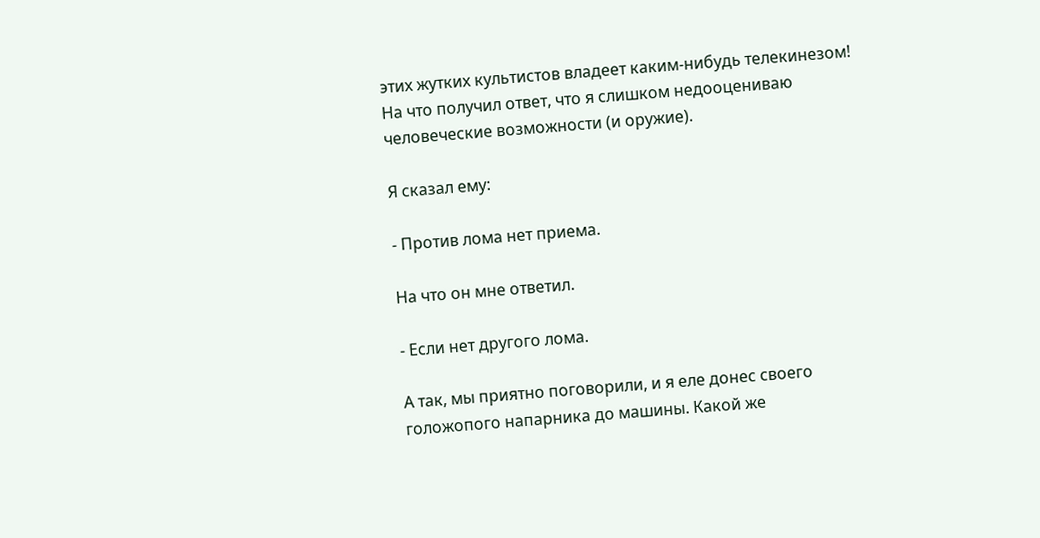этих жутких культистов владеет каким-нибудь телекинезом! На что получил ответ, что я слишком недооцениваю человеческие возможности (и оружие).

Я сказал ему:

- Против лома нет приема.

На что он мне ответил.

- Если нет другого лома.

А так, мы приятно поговорили, и я еле донес своего голожопого напарника до машины. Какой же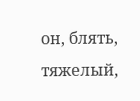он, блять, тяжелый,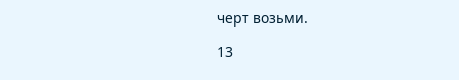черт возьми.

13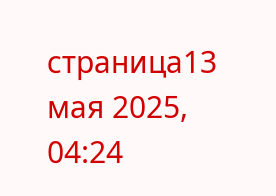страница13 мая 2025, 04:24